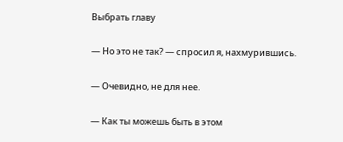Выбрать главу

— Но это не так? — спросил я, нахмурившись.

— Очевидно, не для нее.

— Как ты можешь быть в этом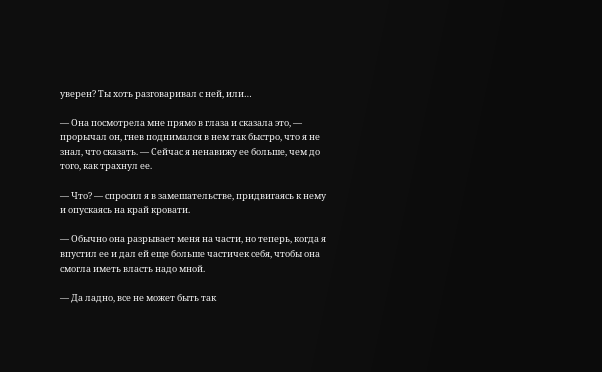уверен? Ты хоть разговаривал с ней, или…

— Она посмотрела мне прямо в глаза и сказала это, — прорычал он, гнев поднимался в нем так быстро, что я не знал, что сказать. — Сейчас я ненавижу ее больше, чем до того, как трахнул ее.

— Что? — спросил я в замешательстве, придвигаясь к нему и опускаясь на край кровати.

— Обычно она разрывает меня на части, но теперь, когда я впустил ее и дал ей еще больше частичек себя, чтобы она смогла иметь власть надо мной.

— Да ладно, все не может быть так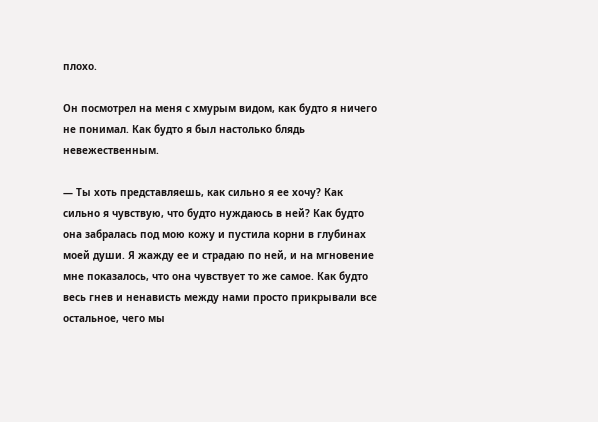плохо.

Он посмотрел на меня с хмурым видом, как будто я ничего не понимал. Как будто я был настолько блядь невежественным.

— Ты хоть представляешь, как сильно я ее хочу? Как сильно я чувствую, что будто нуждаюсь в ней? Как будто она забралась под мою кожу и пустила корни в глубинах моей души. Я жажду ее и страдаю по ней, и на мгновение мне показалось, что она чувствует то же самое. Как будто весь гнев и ненависть между нами просто прикрывали все остальное, чего мы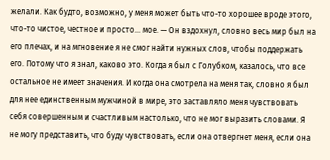желали. Как будто, возможно, у меня может быть что-то хорошее вроде этого, что-то чистое, честное и просто… мое. — Он вздохнул, словно весь мир был на его плечах, и на мгновение я не смог найти нужных слов, чтобы поддержать его. Потому что я знал, каково это. Когда я был с Голубком, казалось, что все остальное не имеет значения. И когда она смотрела на меня так, словно я был для нее единственным мужчиной в мире, это заставляло меня чувствовать себя совершенным и счастливым настолько, что не мог выразить словами. Я не могу представить, что буду чувствовать, если она отвергнет меня, если она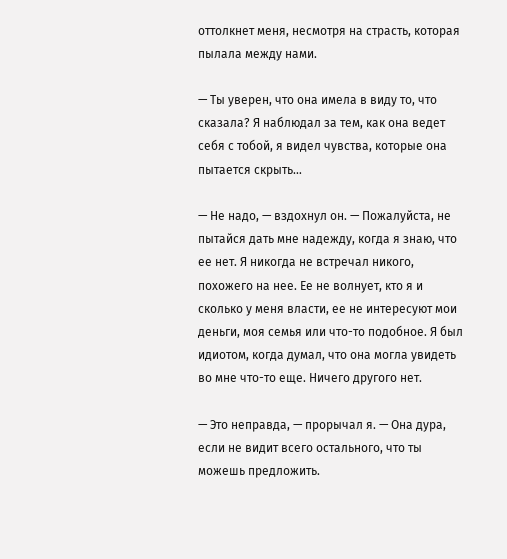оттолкнет меня, несмотря на страсть, которая пылала между нами.

— Ты уверен, что она имела в виду то, что сказала? Я наблюдал за тем, как она ведет себя с тобой, я видел чувства, которые она пытается скрыть…

— Не надо, — вздохнул он. — Пожалуйста, не пытайся дать мне надежду, когда я знаю, что ее нет. Я никогда не встречал никого, похожего на нее. Ее не волнует, кто я и сколько у меня власти, ее не интересуют мои деньги, моя семья или что-то подобное. Я был идиотом, когда думал, что она могла увидеть во мне что-то еще. Ничего другого нет.

— Это неправда, — прорычал я. — Она дура, если не видит всего остального, что ты можешь предложить.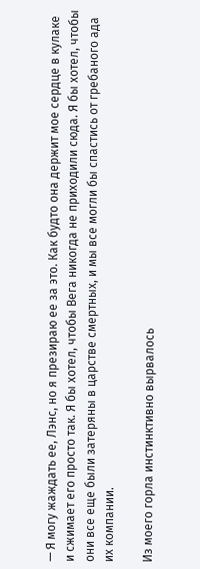— Я могу жаждать ее, Лэнс, но я презираю ее за это. Как будто она держит мое сердце в кулаке и сжимает его просто так. Я бы хотел, чтобы Вега никогда не приходили сюда. Я бы хотел, чтобы они все еще были затеряны в царстве смертных, и мы все могли бы спастись от гребаного ада их компании.

Из моего горла инстинктивно вырвалось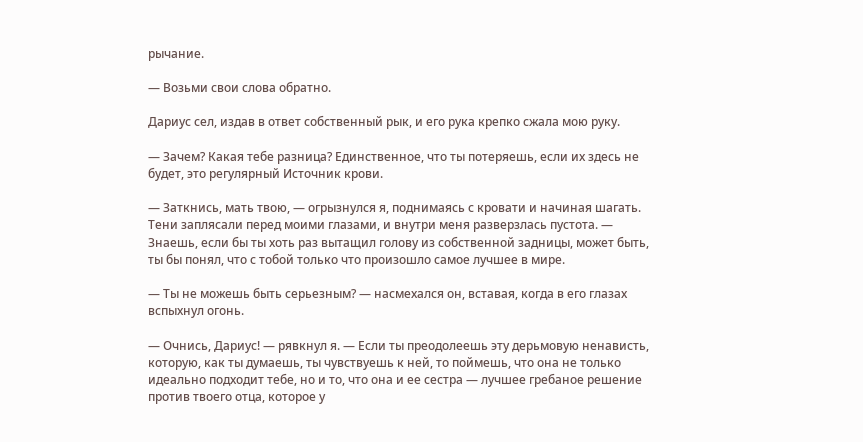рычание.

— Возьми свои слова обратно.

Дариус сел, издав в ответ собственный рык, и его рука крепко сжала мою руку.

— Зачем? Какая тебе разница? Единственное, что ты потеряешь, если их здесь не будет, это регулярный Источник крови.

— Заткнись, мать твою, — огрызнулся я, поднимаясь с кровати и начиная шагать. Тени заплясали перед моими глазами, и внутри меня разверзлась пустота. — Знаешь, если бы ты хоть раз вытащил голову из собственной задницы, может быть, ты бы понял, что с тобой только что произошло самое лучшее в мире.

— Ты не можешь быть серьезным? — насмехался он, вставая, когда в его глазах вспыхнул огонь.

— Очнись, Дариус! — рявкнул я. — Если ты преодолеешь эту дерьмовую ненависть, которую, как ты думаешь, ты чувствуешь к ней, то поймешь, что она не только идеально подходит тебе, но и то, что она и ее сестра — лучшее гребаное решение против твоего отца, которое у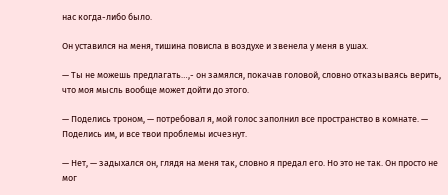нас когда-либо было.

Он уставился на меня, тишина повисла в воздухе и звенела у меня в ушах.

— Ты не можешь предлагать…,- он замялся, покачав головой, словно отказываясь верить, что моя мысль вообще может дойти до этого.

— Поделись троном, — потребовал я, мой голос заполнил все пространство в комнате. — Поделись им, и все твои проблемы исчезнут.

— Нет, — задыхался он, глядя на меня так, словно я предал его. Но это не так. Он просто не мог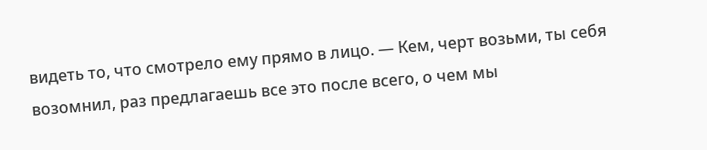видеть то, что смотрело ему прямо в лицо. — Кем, черт возьми, ты себя возомнил, раз предлагаешь все это после всего, о чем мы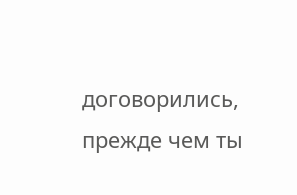договорились, прежде чем ты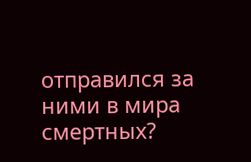отправился за ними в мира смертных?